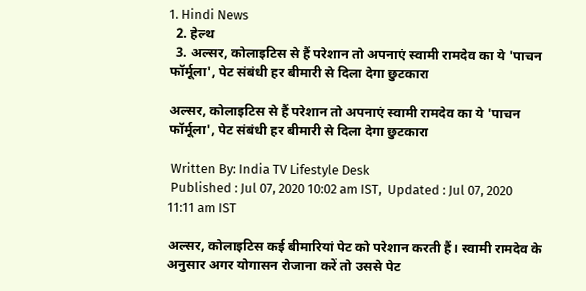1. Hindi News
  2. हेल्थ
  3. अल्सर, कोलाइटिस से हैं परेशान तो अपनाएं स्वामी रामदेव का ये 'पाचन फॉर्मूला', पेट संबंधी हर बीमारी से दिला देगा छुटकारा

अल्सर, कोलाइटिस से हैं परेशान तो अपनाएं स्वामी रामदेव का ये 'पाचन फॉर्मूला', पेट संबंधी हर बीमारी से दिला देगा छुटकारा

 Written By: India TV Lifestyle Desk
 Published : Jul 07, 2020 10:02 am IST,  Updated : Jul 07, 2020 11:11 am IST

अल्सर, कोलाइटिस कई बीमारियां पेट को परेशान करती हैं। स्वामी रामदेव के अनुसार अगर योगासन रोजाना करें तो उससे पेट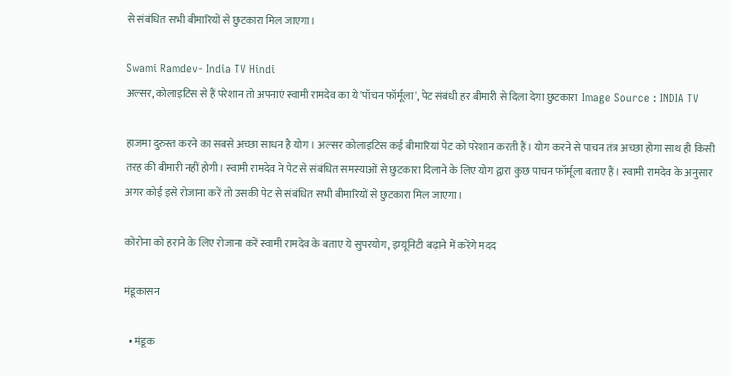से संबंधित सभी बीमारियों से छुटकारा मिल जाएगा।

Swami Ramdev- India TV Hindi
अल्सर, कोलाइटिस से हैं परेशान तो अपनाएं स्वामी रामदेव का ये 'पॉचन फॉर्मूला', पेट संबंधी हर बीमारी से दिला देगा छुटकारा  Image Source : INDIA TV

हाजमा दुरुस्त करने का सबसे अच्छा साधन है योग। अल्सर कोलाइटिस कई बीमारियां पेट को परेशान करती हैं। योग करने से पाचन तंत्र अच्छा होगा साथ ही किसी तरह की बीमारी नहीं होगी। स्वामी रामदेव ने पेट से संबंधित समस्याओं से छुटकारा दिलाने के लिए योग द्वारा कुछ पाचन फॉर्मूला बताए हैं। स्वामी रामदेव के अनुसार अगर कोई इसे रोजाना करें तो उसकी पेट से संबंधित सभी बीमारियों से छुटकारा मिल जाएगा।

कोरोना को हराने के लिए रोजाना करें स्वामी रामदेव के बताए ये सुपरयोग, इम्यूनिटी बढ़ाने में करेंगे मदद

मंडूकासन

  • मंडूक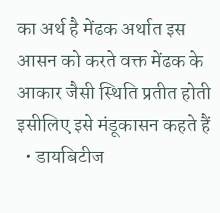का अर्थ है मेंढक अर्थात इस आसन को करते वक्त मेंढक के आकार जैसी स्थिति प्रतीत होती इसीलिए इसे मंडूकासन कहते हैं
  • डायबिटीज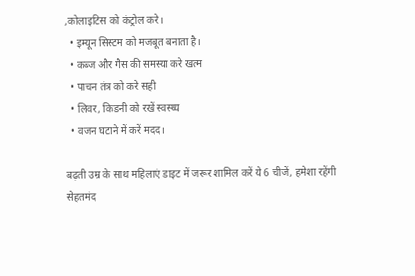,कोलाइटिस को कंट्रोल करे।
  • इम्यून सिस्टम को मजबूत बनाता है।
  • कब्ज और गैस की समस्या करे खत्म
  • पाचन तंत्र को करे सही
  • लिवर, किडनी को रखें स्वस्थ्य
  • वजन घटाने में करें मदद।

बढ़ती उम्र के साथ महिलाएं डाइट में जरूर शामिल करें ये 6 चीजें, हमेशा रहेंगी सेहतमंद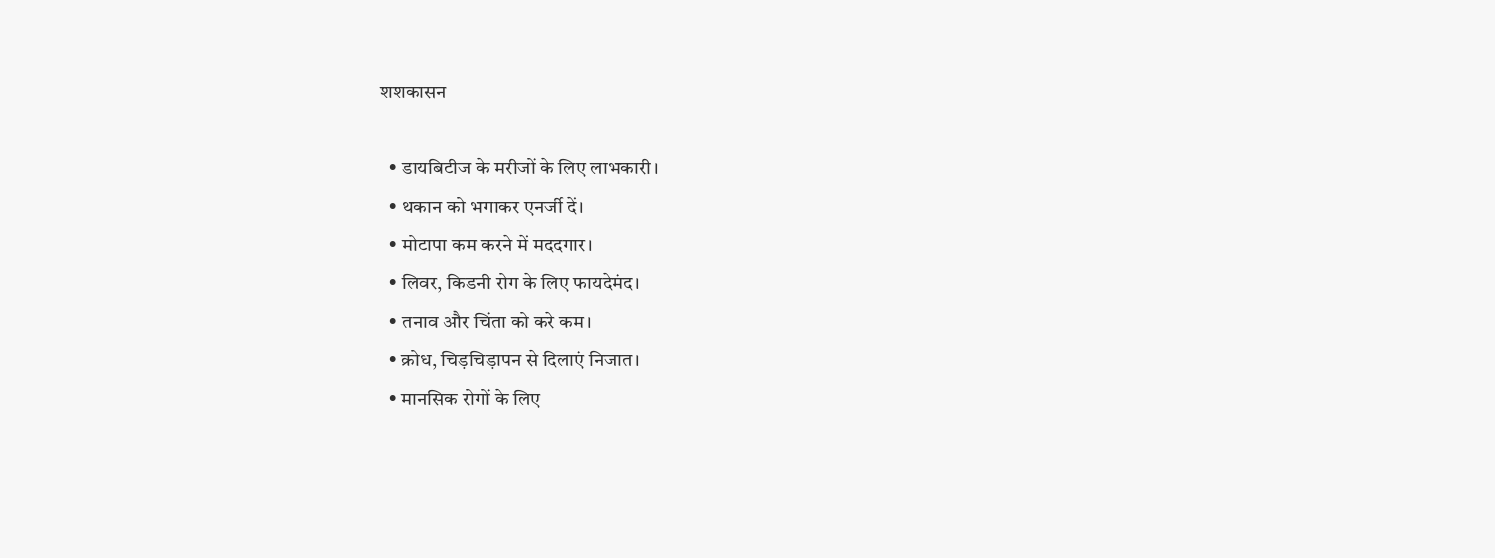शशकासन

  • डायबिटीज के मरीजों के लिए लाभकारी।
  • थकान को भगाकर एनर्जी दें।
  • मोटापा कम करने में मददगार।
  • लिवर, किडनी रोग के लिए फायदेमंद।
  • तनाव और चिंता को करे कम।
  • क्रोध, चिड़चिड़ापन से दिलाएं निजात।
  • मानसिक रोगों के लिए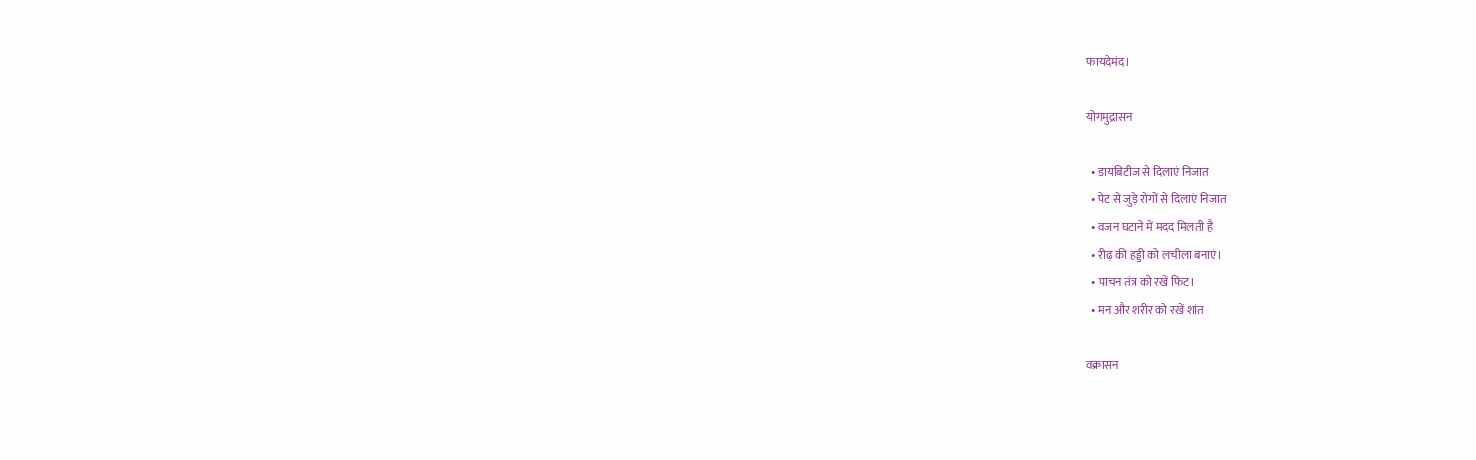फायदेमंद।

योगमुद्रासन

  • डायबिटीज से दिलाएं निजात
  • पेट से जुड़े रोगों से दिलाएं निजात
  • वजन घटाने में मदद मिलती है
  • रीढ़ की हड्डी को लचीला बनाएं।
  • पाचन तंत्र को रखें फिट।
  • मन और शरीर को रखें शांत

वक्रासन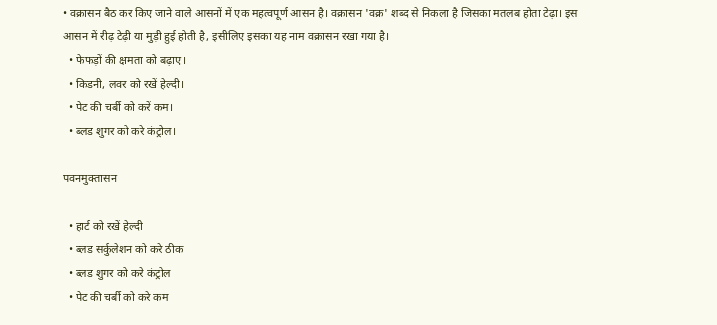• वक्रासन बैठ कर किए जाने वाले आसनों में एक महत्वपूर्ण आसन है। वक्रासन 'वक्र' शब्द से निकला है जिसका मतलब होता टेढ़ा। इस आसन में रीढ़ टेढ़ी या मुड़ी हुई होती है, इसीलिए इसका यह नाम वक्रासन रखा गया है।
  • फेफड़ों की क्षमता को बढ़ाए।
  • किडनी, लवर को रखें हेल्दी।
  • पेट की चर्बी को करें कम।
  • ब्लड शुगर को करे कंट्रोल।

पवनमुक्तासन

  • हार्ट को रखें हेल्दी
  • ब्लड सर्कुलेशन को करे ठीक
  • ब्लड शुगर को करे कंट्रोल
  • पेट की चर्बी को करे कम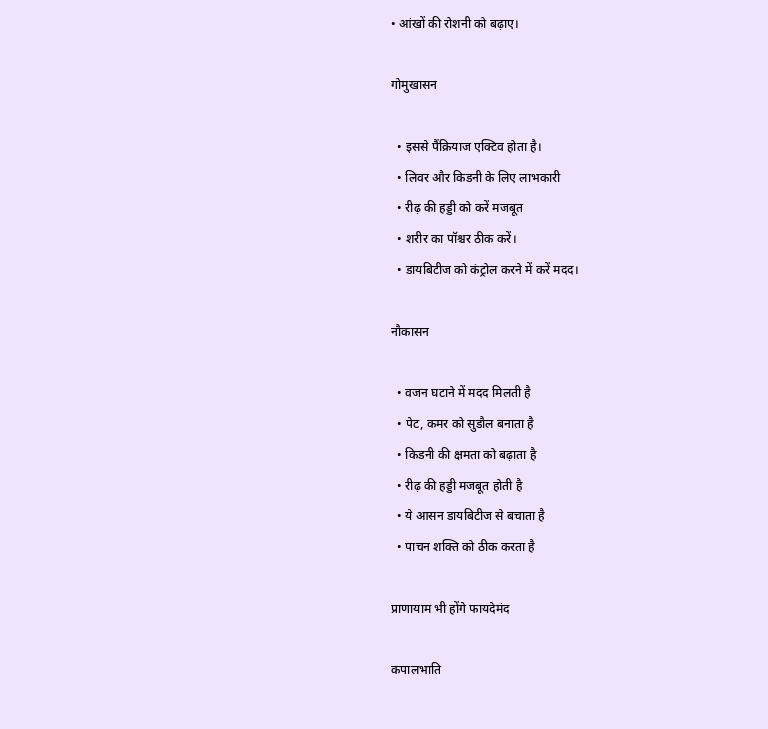• आंखों की रोशनी को बढ़ाए।

गोमुखासन

  • इससे पैंक्रियाज एक्टिव होता है।
  • लिवर और किडनी के लिए लाभकारी
  • रीढ़ की हड्डी को करें मजबूत
  • शरीर का पॉश्चर ठीक करें।
  • डायबिटीज को कंट्रोल करने में करें मदद।

नौकासन

  • वजन घटाने में मदद मिलती है
  • पेट, कमर को सुडौल बनाता है
  • किडनी की क्षमता को बढ़ाता है
  • रीढ़ की हड्डी मजबूत होती है
  • ये आसन डायबिटीज से बचाता है
  • पाचन शक्ति को ठीक करता है

प्राणायाम भी होंगे फायदेमंद

कपालभाति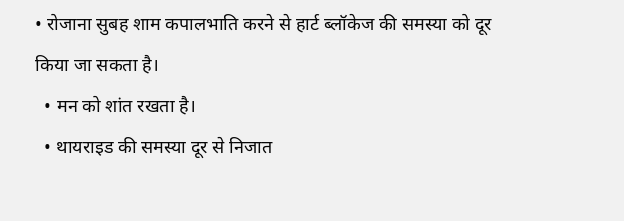• रोजाना सुबह शाम कपालभाति करने से हार्ट ब्लॉकेज की समस्या को दूर किया जा सकता है।
  • मन को शांत रखता है।
  • थायराइड की समस्या दूर से निजात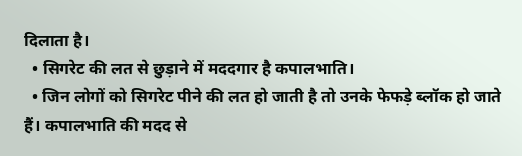दिलाता है।
  • सिगरेट की लत से छुड़ाने में मददगार है कपालभाति।
  • जिन लोगों को सिगरेट पीने की लत हो जाती है तो उनके फेफड़े ब्लॉक हो जाते हैं। कपालभाति की मदद से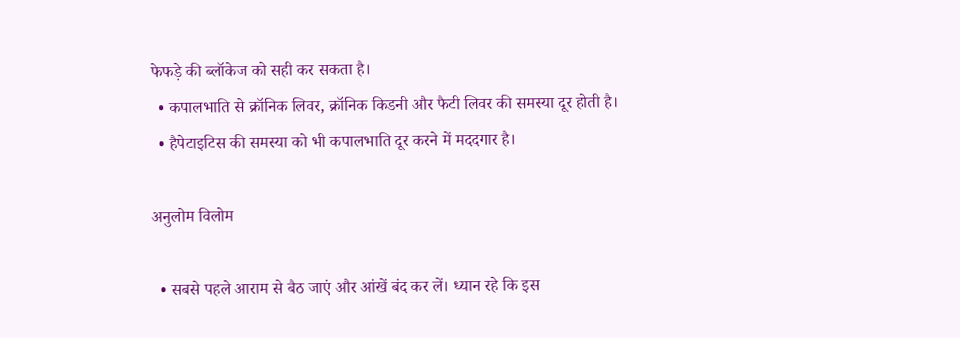फेफड़े की ब्लॉकेज को सही कर सकता है।
  • कपालभाति से क्रॉनिक लिवर, क्रॉनिक किडनी और फैटी लिवर की समस्या दूर होती है।
  • हैपेटाइटिस की समस्या को भी कपालभाति दूर करने में मददगार है।

अनुलोम विलोम

  • सबसे पहले आराम से बैठ जाएं और आंखें बंद कर लें। ध्यान रहे कि इस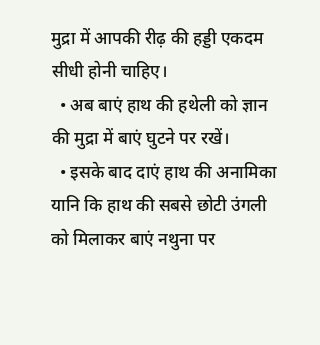मुद्रा में आपकी रीढ़ की हड्डी एकदम सीधी होनी चाहिए।
  • अब बाएं हाथ की हथेली को ज्ञान की मुद्रा में बाएं घुटने पर रखें।
  • इसके बाद दाएं हाथ की अनामिका यानि कि हाथ की सबसे छोटी उंगली को मिलाकर बाएं नथुना पर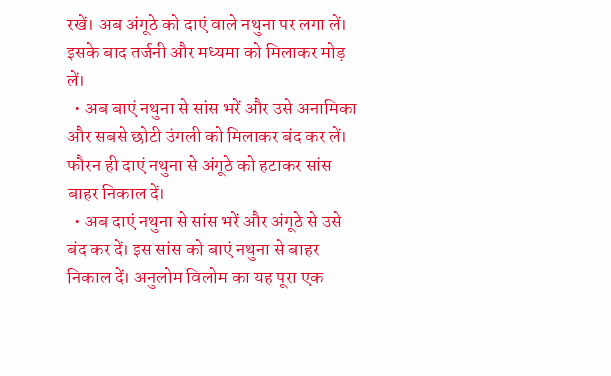रखें। अब अंगूठे को दाएं वाले नथुना पर लगा लें। इसके बाद तर्जनी और मध्यमा को मिलाकर मोड़ लें।
  • अब बाएं नथुना से सांस भरें और उसे अनामिका और सबसे छोटी उंगली को मिलाकर बंद कर लें। फौरन ही दाएं नथुना से अंगूठे को हटाकर सांस बाहर निकाल दें।
  • अब दाएं नथुना से सांस भरें और अंगूठे से उसे बंद कर दें। इस सांस को बाएं नथुना से बाहर निकाल दें। अनुलोम विलोम का यह पूरा एक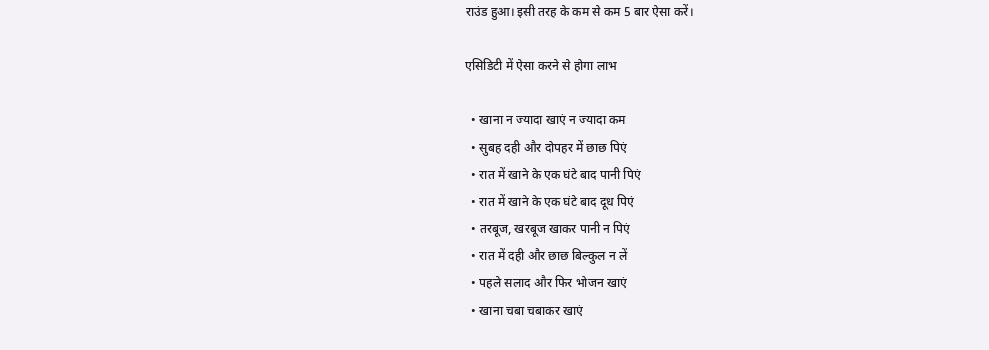राउंड हुआ। इसी तरह के कम से कम 5 बार ऐसा करें।

एसिडिटी में ऐसा करने से होगा लाभ

  • खाना न ज्यादा खाएं न ज्यादा कम
  • सुबह दही और दोपहर में छाछ पिएं
  • रात में खाने के एक घंटे बाद पानी पिएं
  • रात में खाने के एक घंटे बाद दूध पिएं
  • तरबूज, खरबूज खाकर पानी न पिएं
  • रात में दही और छाछ बिल्कुल न लें
  • पहले सलाद और फिर भोजन खाएं
  • खाना चबा चबाकर खाएं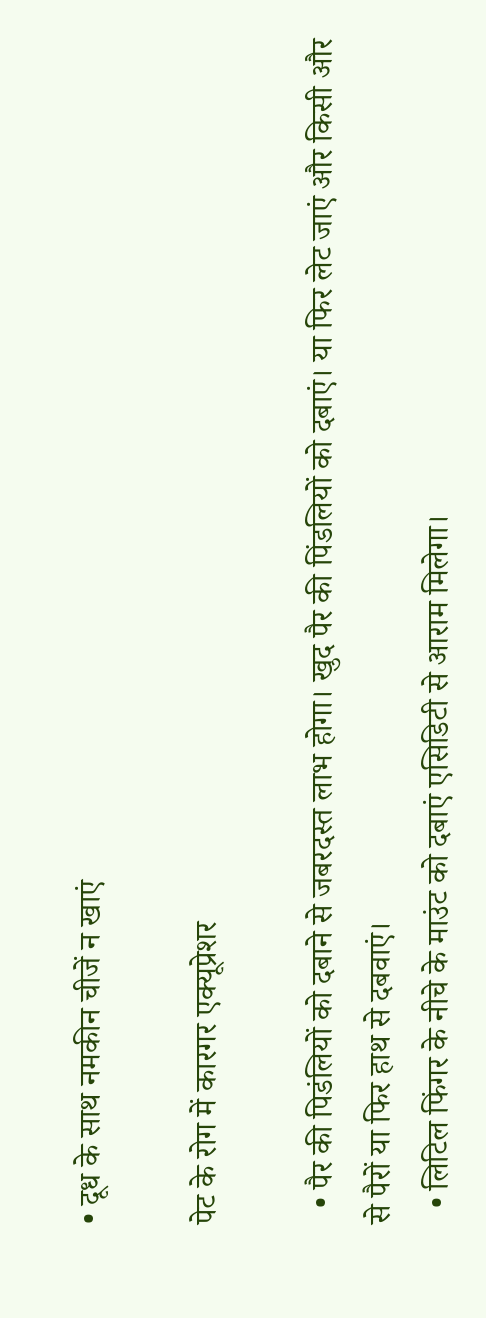• दूध के साथ नमकीन चीजें न खाएं

पेट के रोग में कारगर एक्यूप्रेशर

  • पैर की पिडंलियों को दबाने से जबरदस्त लाभ होगा। खुद पैर की पिंडलियों को दबाएं। या फिर लेट जाएं और किसी और से पैरों या फिर हाथ से दबवाएं।
  • लिटिल फिंगर के नीचे के माउंट को दबाएं एसिडिटी से आराम मिलेगा।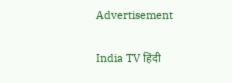Advertisement

India TV हिंदी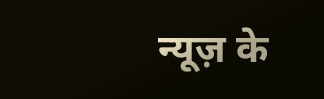न्यूज़ के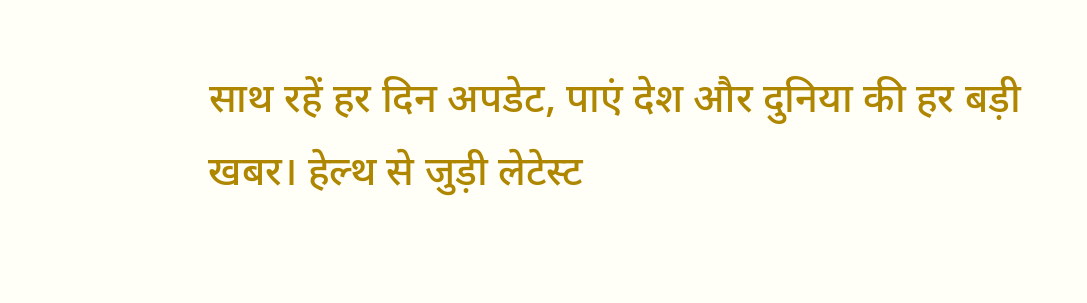साथ रहें हर दिन अपडेट, पाएं देश और दुनिया की हर बड़ी खबर। हेल्थ से जुड़ी लेटेस्ट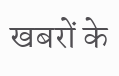खबरों के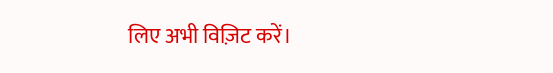लिए अभी विज़िट करें।